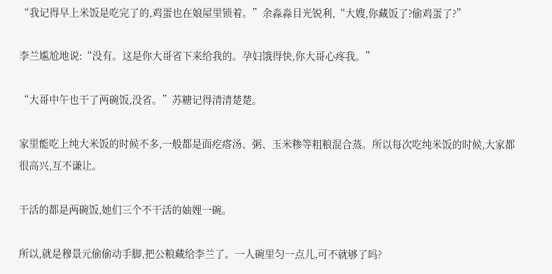“我记得早上米饭是吃完了的,鸡蛋也在娘屋里锁着。”余淼淼目光锐利,“大嫂,你藏饭了?偷鸡蛋了?”

李兰尴尬地说:“没有。这是你大哥省下来给我的。孕妇饿得快,你大哥心疼我。”

“大哥中午也干了两碗饭,没省。”苏糖记得清清楚楚。

家里能吃上纯大米饭的时候不多,一般都是面疙瘩汤、粥、玉米糁等粗粮混合蒸。所以每次吃纯米饭的时候,大家都很高兴,互不谦让。

干活的都是两碗饭,她们三个不干活的妯娌一碗。

所以,就是穆景元偷偷动手脚,把公粮藏给李兰了。一人碗里匀一点儿,可不就够了吗?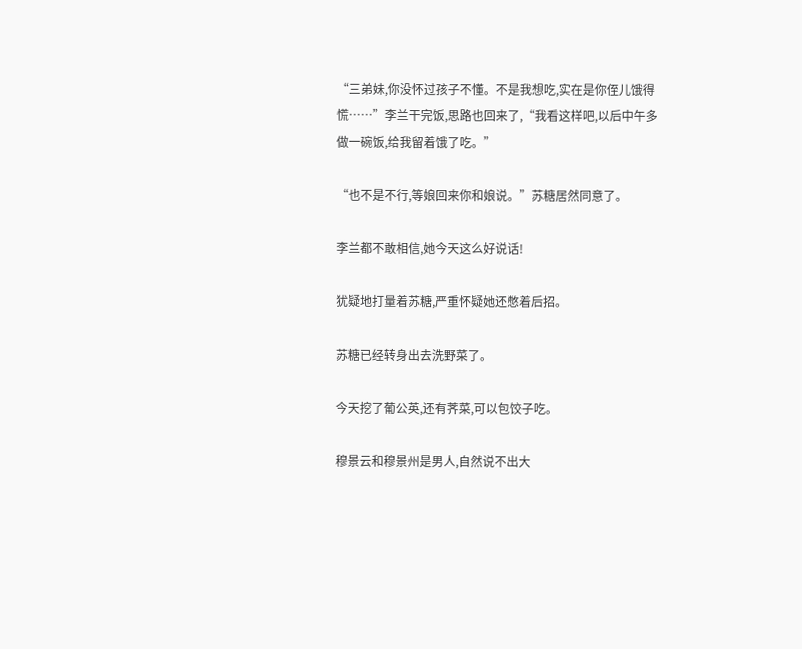“三弟妹,你没怀过孩子不懂。不是我想吃,实在是你侄儿饿得慌……”李兰干完饭,思路也回来了,“我看这样吧,以后中午多做一碗饭,给我留着饿了吃。”

“也不是不行,等娘回来你和娘说。”苏糖居然同意了。

李兰都不敢相信,她今天这么好说话!

犹疑地打量着苏糖,严重怀疑她还憋着后招。

苏糖已经转身出去洗野菜了。

今天挖了葡公英,还有荠菜,可以包饺子吃。

穆景云和穆景州是男人,自然说不出大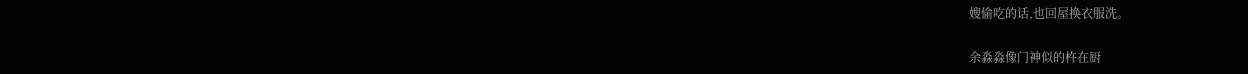嫂偷吃的话,也回屋换衣服洗。

余淼淼像门神似的杵在厨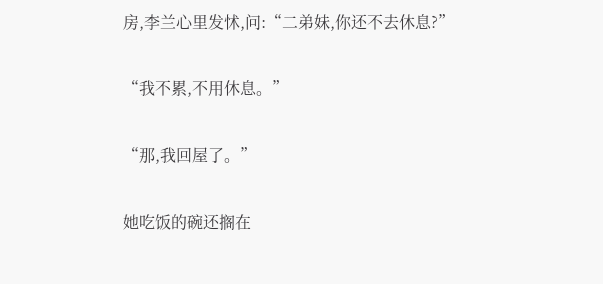房,李兰心里发怵,问:“二弟妹,你还不去休息?”

“我不累,不用休息。”

“那,我回屋了。”

她吃饭的碗还搁在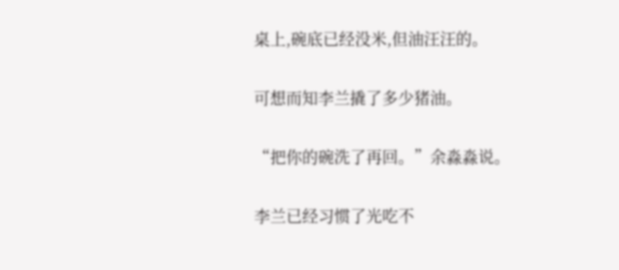桌上,碗底已经没米,但油汪汪的。

可想而知李兰撬了多少猪油。

“把你的碗洗了再回。”余淼淼说。

李兰已经习惯了光吃不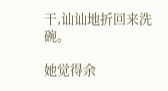干,讪讪地折回来洗碗。

她觉得余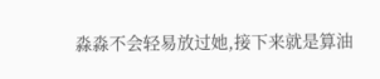淼淼不会轻易放过她,接下来就是算油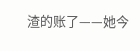渣的账了——她今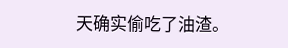天确实偷吃了油渣。